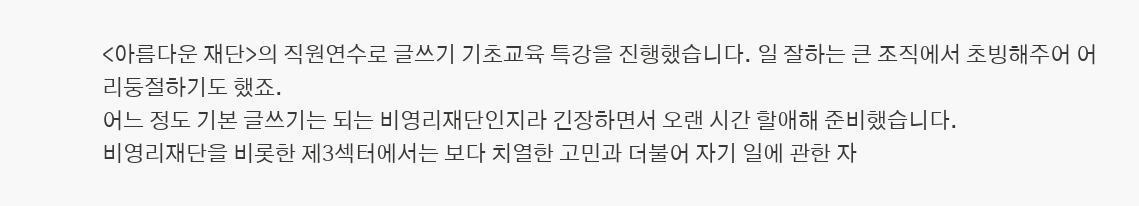<아름다운 재단>의 직원연수로 글쓰기 기초교육 특강을 진행했습니다. 일 잘하는 큰 조직에서 초빙해주어 어리둥절하기도 했죠.
어느 정도 기본 글쓰기는 되는 비영리재단인지라 긴장하면서 오랜 시간 할애해 준비했습니다.
비영리재단을 비롯한 제3섹터에서는 보다 치열한 고민과 더불어 자기 일에 관한 자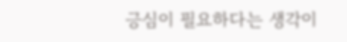긍심이 필요하다는 생각이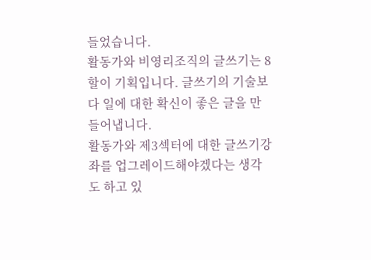들었습니다.
활동가와 비영리조직의 글쓰기는 8할이 기획입니다. 글쓰기의 기술보다 일에 대한 확신이 좋은 글을 만들어냅니다.
활동가와 제3섹터에 대한 글쓰기강좌를 업그레이드해야겠다는 생각도 하고 있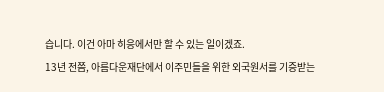습니다. 이건 아마 히응에서만 할 수 있는 일이겠죠.
13년 전쯤, 아름다운재단에서 이주민들을 위한 외국원서를 기증받는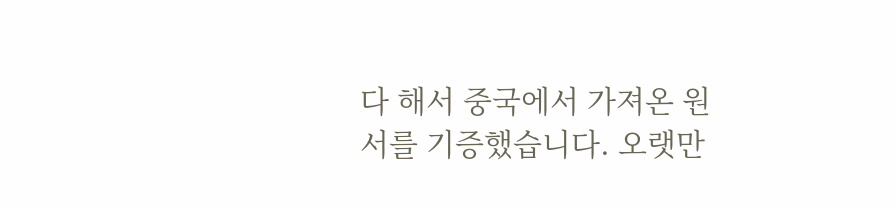다 해서 중국에서 가져온 원서를 기증했습니다. 오랫만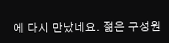에 다시 만났네요. 젊은 구성원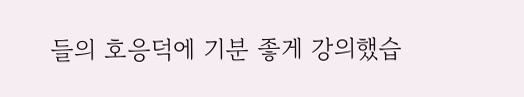들의 호응덕에 기분 좋게 강의했습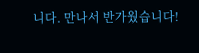니다. 만나서 반가웠습니다!